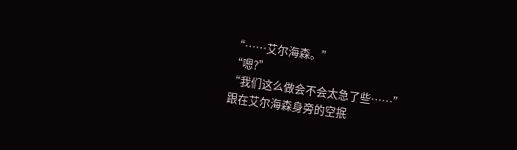“……艾尔海森。”
“嗯?”
“我们这么做会不会太急了些……”
跟在艾尔海森身旁的空抿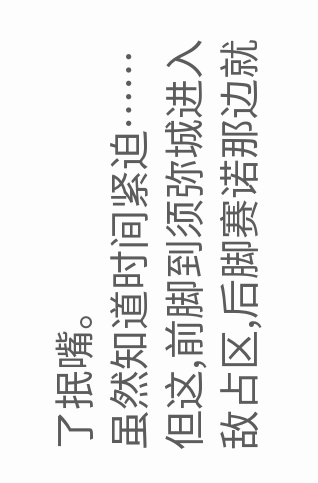了抿嘴。
虽然知道时间紧迫……但这,前脚到须弥城进入敌占区,后脚赛诺那边就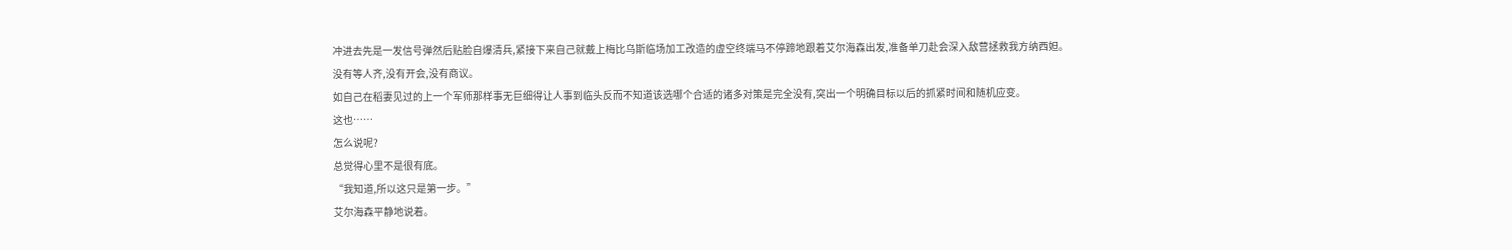冲进去先是一发信号弹然后贴脸自爆清兵,紧接下来自己就戴上梅比乌斯临场加工改造的虚空终端马不停蹄地跟着艾尔海森出发,准备单刀赴会深入敌营拯救我方纳西妲。
没有等人齐,没有开会,没有商议。
如自己在稻妻见过的上一个军师那样事无巨细得让人事到临头反而不知道该选哪个合适的诸多对策是完全没有,突出一个明确目标以后的抓紧时间和随机应变。
这也……
怎么说呢?
总觉得心里不是很有底。
“我知道,所以这只是第一步。”
艾尔海森平静地说着。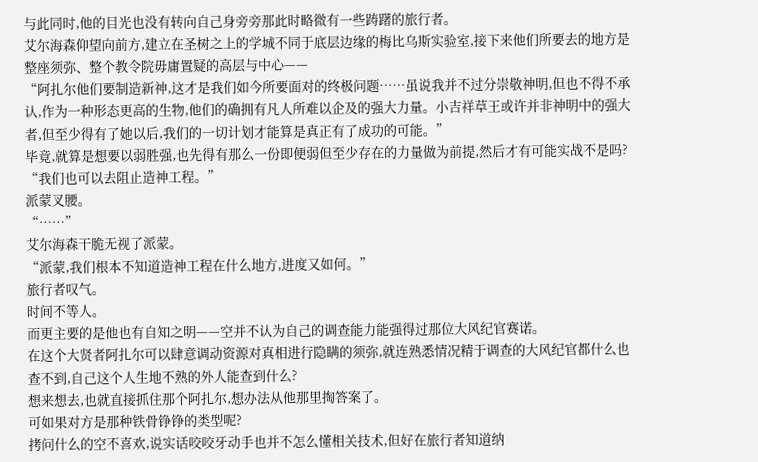与此同时,他的目光也没有转向自己身旁旁那此时略微有一些踌躇的旅行者。
艾尔海森仰望向前方,建立在圣树之上的学城不同于底层边缘的梅比乌斯实验室,接下来他们所要去的地方是整座须弥、整个教令院毋庸置疑的高层与中心——
“阿扎尔他们要制造新神,这才是我们如今所要面对的终极问题……虽说我并不过分崇敬神明,但也不得不承认,作为一种形态更高的生物,他们的确拥有凡人所难以企及的强大力量。小吉祥草王或许并非神明中的强大者,但至少得有了她以后,我们的一切计划才能算是真正有了成功的可能。”
毕竟,就算是想要以弱胜强,也先得有那么一份即便弱但至少存在的力量做为前提,然后才有可能实战不是吗?
“我们也可以去阻止造神工程。”
派蒙叉腰。
“……”
艾尔海森干脆无视了派蒙。
“派蒙,我们根本不知道造神工程在什么地方,进度又如何。”
旅行者叹气。
时间不等人。
而更主要的是他也有自知之明——空并不认为自己的调查能力能强得过那位大风纪官赛诺。
在这个大贤者阿扎尔可以肆意调动资源对真相进行隐瞒的须弥,就连熟悉情况精于调查的大风纪官都什么也查不到,自己这个人生地不熟的外人能查到什么?
想来想去,也就直接抓住那个阿扎尔,想办法从他那里掏答案了。
可如果对方是那种铁骨铮铮的类型呢?
拷问什么的空不喜欢,说实话咬咬牙动手也并不怎么懂相关技术,但好在旅行者知道纳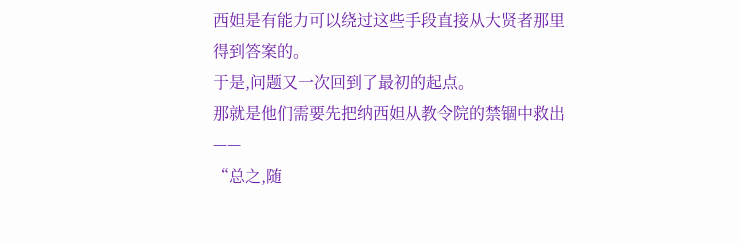西妲是有能力可以绕过这些手段直接从大贤者那里得到答案的。
于是,问题又一次回到了最初的起点。
那就是他们需要先把纳西妲从教令院的禁锢中救出——
“总之,随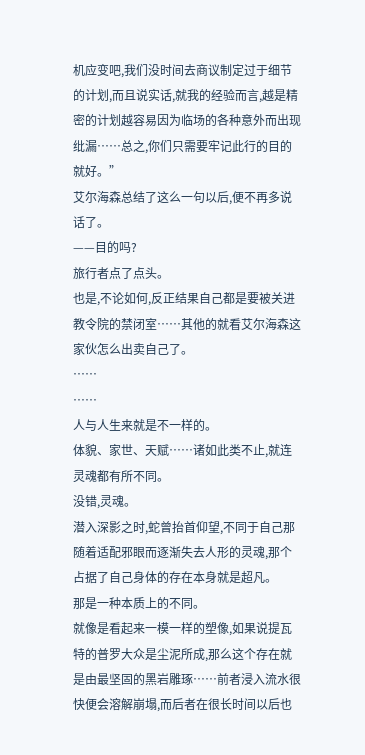机应变吧,我们没时间去商议制定过于细节的计划,而且说实话,就我的经验而言,越是精密的计划越容易因为临场的各种意外而出现纰漏……总之,你们只需要牢记此行的目的就好。”
艾尔海森总结了这么一句以后,便不再多说话了。
——目的吗?
旅行者点了点头。
也是,不论如何,反正结果自己都是要被关进教令院的禁闭室……其他的就看艾尔海森这家伙怎么出卖自己了。
……
……
人与人生来就是不一样的。
体貌、家世、天赋……诸如此类不止,就连灵魂都有所不同。
没错,灵魂。
潜入深影之时,蛇曾抬首仰望,不同于自己那随着适配邪眼而逐渐失去人形的灵魂,那个占据了自己身体的存在本身就是超凡。
那是一种本质上的不同。
就像是看起来一模一样的塑像,如果说提瓦特的普罗大众是尘泥所成,那么这个存在就是由最坚固的黑岩雕琢……前者浸入流水很快便会溶解崩塌,而后者在很长时间以后也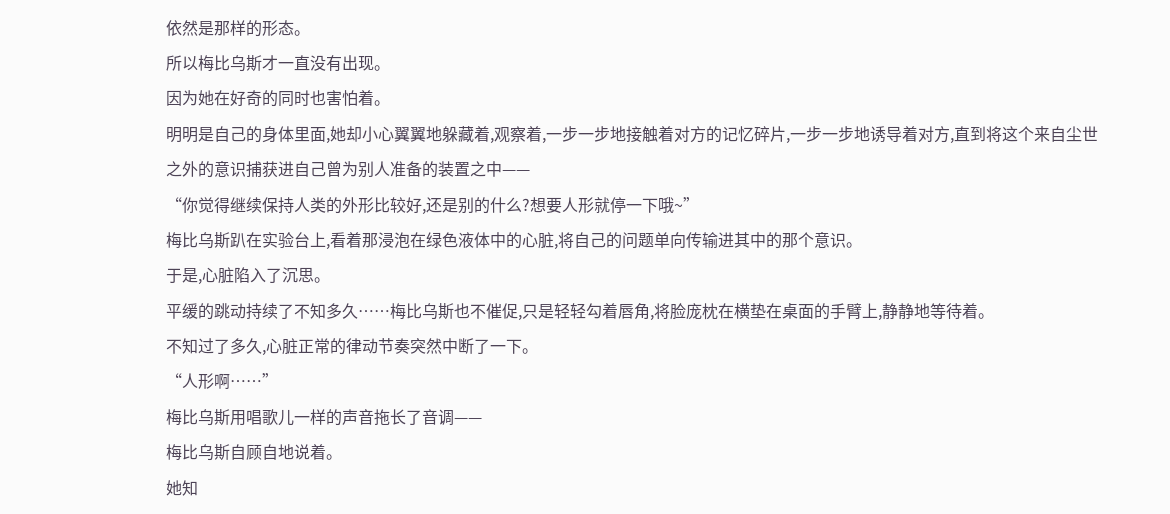依然是那样的形态。
所以梅比乌斯才一直没有出现。
因为她在好奇的同时也害怕着。
明明是自己的身体里面,她却小心翼翼地躲藏着,观察着,一步一步地接触着对方的记忆碎片,一步一步地诱导着对方,直到将这个来自尘世之外的意识捕获进自己曾为别人准备的装置之中——
“你觉得继续保持人类的外形比较好,还是别的什么?想要人形就停一下哦~”
梅比乌斯趴在实验台上,看着那浸泡在绿色液体中的心脏,将自己的问题单向传输进其中的那个意识。
于是,心脏陷入了沉思。
平缓的跳动持续了不知多久……梅比乌斯也不催促,只是轻轻勾着唇角,将脸庞枕在横垫在桌面的手臂上,静静地等待着。
不知过了多久,心脏正常的律动节奏突然中断了一下。
“人形啊……”
梅比乌斯用唱歌儿一样的声音拖长了音调——
梅比乌斯自顾自地说着。
她知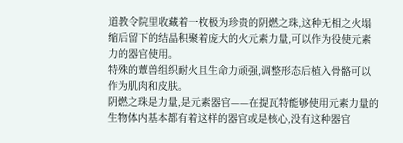道教令院里收藏着一枚极为珍贵的阴燃之珠,这种无相之火塌缩后留下的结晶积聚着庞大的火元素力量,可以作为役使元素力的器官使用。
特殊的蕈兽组织耐火且生命力顽强,调整形态后植入骨骼可以作为肌肉和皮肤。
阴燃之珠是力量,是元素器官——在提瓦特能够使用元素力量的生物体内基本都有着这样的器官或是核心,没有这种器官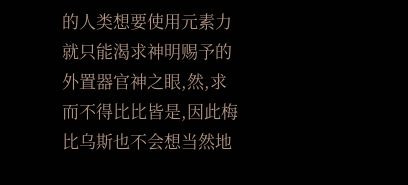的人类想要使用元素力就只能渴求神明赐予的外置器官神之眼,然,求而不得比比皆是,因此梅比乌斯也不会想当然地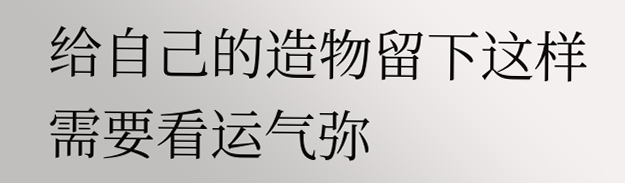给自己的造物留下这样需要看运气弥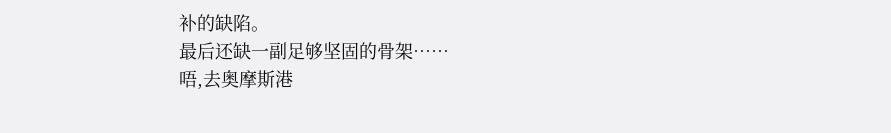补的缺陷。
最后还缺一副足够坚固的骨架……
唔,去奥摩斯港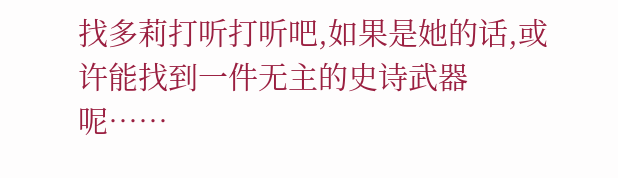找多莉打听打听吧,如果是她的话,或许能找到一件无主的史诗武器呢……